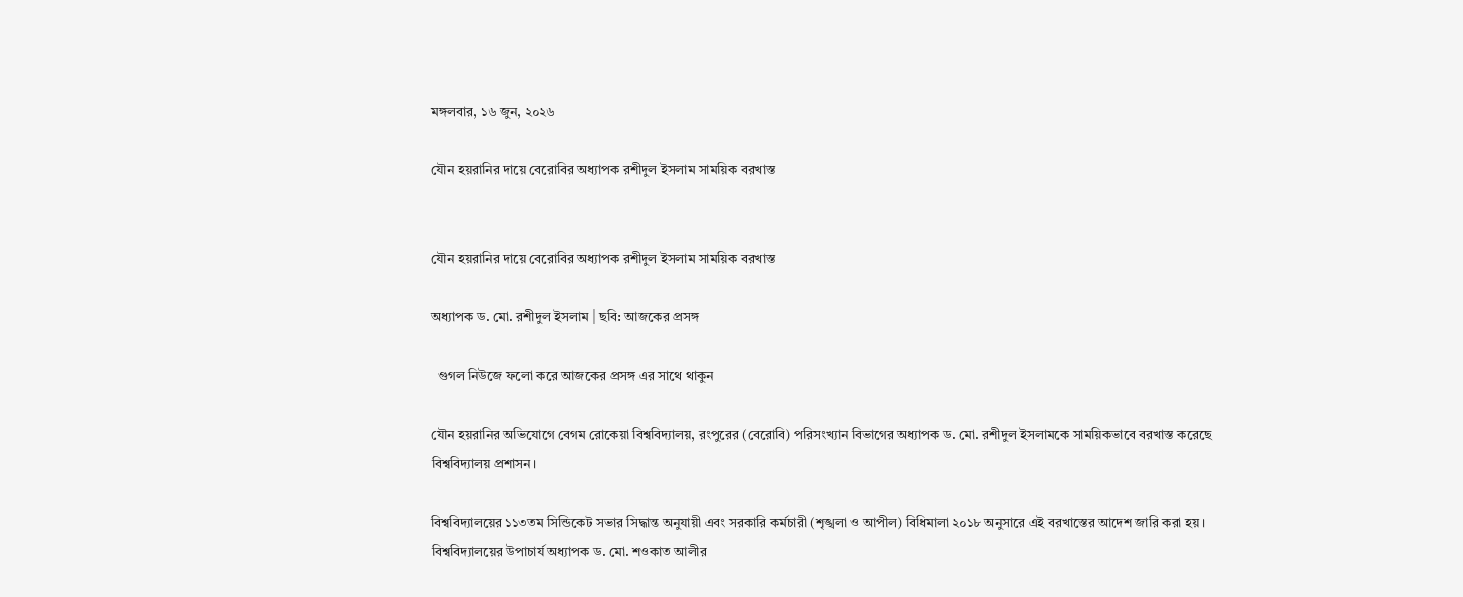মঙ্গলবার, ১৬ জুন, ২০২৬

যৌন হয়রানির দায়ে বেরোবির অধ্যাপক রশীদুল ইসলাম সাময়িক বরখাস্ত


যৌন হয়রানির দায়ে বেরোবির অধ্যাপক রশীদুল ইসলাম সাময়িক বরখাস্ত

অধ্যাপক ড. মো. রশীদুল ইসলাম | ছবি: আজকের প্রসঙ্গ

  গুগল নিউজে ফলো করে আজকের প্রসঙ্গ এর সাথে থাকুন

যৌন হয়রানির অভিযোগে বেগম রোকেয়া বিশ্ববিদ্যালয়, রংপুরের (বেরোবি) পরিসংখ্যান বিভাগের অধ্যাপক ড. মো. রশীদুল ইসলামকে সাময়িকভাবে বরখাস্ত করেছে বিশ্ববিদ্যালয় প্রশাসন।

বিশ্ববিদ্যালয়ের ১১৩তম সিন্ডিকেট সভার সিদ্ধান্ত অনুযায়ী এবং সরকারি কর্মচারী (শৃঙ্খলা ও আপীল) বিধিমালা ২০১৮ অনুসারে এই বরখাস্তের আদেশ জারি করা হয়। বিশ্ববিদ্যালয়ের উপাচার্য অধ্যাপক ড. মো. শওকাত আলীর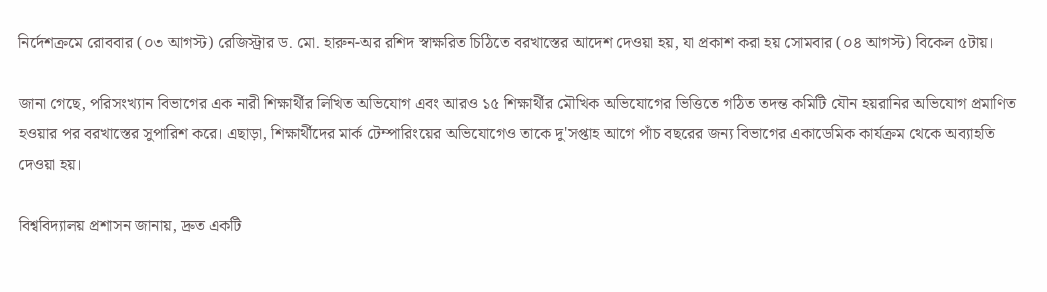নির্দেশক্রমে রোববার (০৩ আগস্ট) রেজিস্ট্রার ড. মো. হারুন-অর রশিদ স্বাক্ষরিত চিঠিতে বরখাস্তের আদেশ দেওয়া হয়, যা প্রকাশ করা হয় সোমবার (০৪ আগস্ট) বিকেল ৫টায়।

জানা গেছে, পরিসংখ্যান বিভাগের এক নারী শিক্ষার্থীর লিখিত অভিযোগ এবং আরও ১৫ শিক্ষার্থীর মৌখিক অভিযোগের ভিত্তিতে গঠিত তদন্ত কমিটি যৌন হয়রানির অভিযোগ প্রমাণিত হওয়ার পর বরখাস্তের সুপারিশ করে। এছাড়া, শিক্ষার্থীদের মার্ক টেম্পারিংয়ের অভিযোগেও তাকে দু'সপ্তাহ আগে পাঁচ বছরের জন্য বিভাগের একাডেমিক কার্যক্রম থেকে অব্যাহতি দেওয়া হয়।

বিশ্ববিদ্যালয় প্রশাসন জানায়, দ্রুত একটি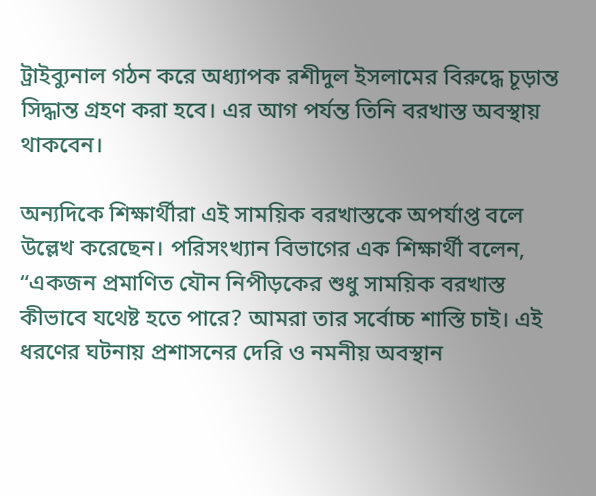ট্রাইব্যুনাল গঠন করে অধ্যাপক রশীদুল ইসলামের বিরুদ্ধে চূড়ান্ত সিদ্ধান্ত গ্রহণ করা হবে। এর আগ পর্যন্ত তিনি বরখাস্ত অবস্থায় থাকবেন।

অন্যদিকে শিক্ষার্থীরা এই সাময়িক বরখাস্তকে অপর্যাপ্ত বলে উল্লেখ করেছেন। পরিসংখ্যান বিভাগের এক শিক্ষার্থী বলেন, “একজন প্রমাণিত যৌন নিপীড়কের শুধু সাময়িক বরখাস্ত কীভাবে যথেষ্ট হতে পারে? আমরা তার সর্বোচ্চ শাস্তি চাই। এই ধরণের ঘটনায় প্রশাসনের দেরি ও নমনীয় অবস্থান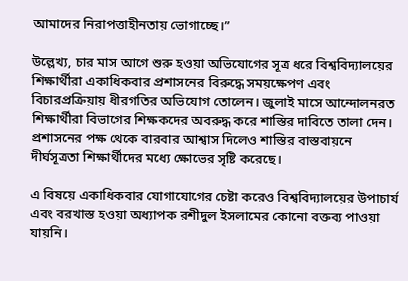আমাদের নিরাপত্তাহীনতায় ভোগাচ্ছে।”

উল্লেখ্য, চার মাস আগে শুরু হওয়া অভিযোগের সূত্র ধরে বিশ্ববিদ্যালয়ের শিক্ষার্থীরা একাধিকবার প্রশাসনের বিরুদ্ধে সময়ক্ষেপণ এবং বিচারপ্রক্রিয়ায় ধীরগতির অভিযোগ তোলেন। জুলাই মাসে আন্দোলনরত শিক্ষার্থীরা বিভাগের শিক্ষকদের অবরুদ্ধ করে শাস্তির দাবিতে তালা দেন। প্রশাসনের পক্ষ থেকে বারবার আশ্বাস দিলেও শাস্তির বাস্তবায়নে দীর্ঘসূত্রতা শিক্ষার্থীদের মধ্যে ক্ষোভের সৃষ্টি করেছে।

এ বিষয়ে একাধিকবার যোগাযোগের চেষ্টা করেও বিশ্ববিদ্যালয়ের উপাচার্য এবং বরখাস্ত হওয়া অধ্যাপক রশীদুল ইসলামের কোনো বক্তব্য পাওয়া যায়নি।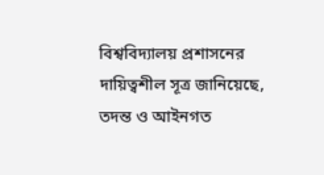বিশ্ববিদ্যালয় প্রশাসনের দায়িত্বশীল সূত্র জানিয়েছে, তদন্ত ও আইনগত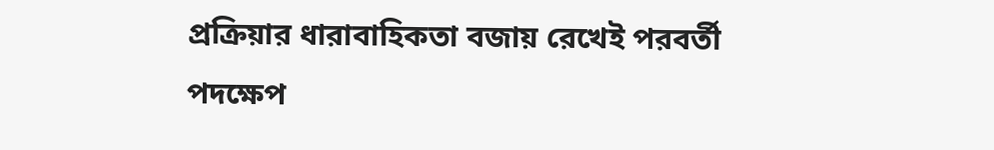প্রক্রিয়ার ধারাবাহিকতা বজায় রেখেই পরবর্তী পদক্ষেপ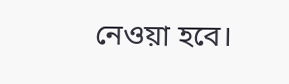নেওয়া হবে।